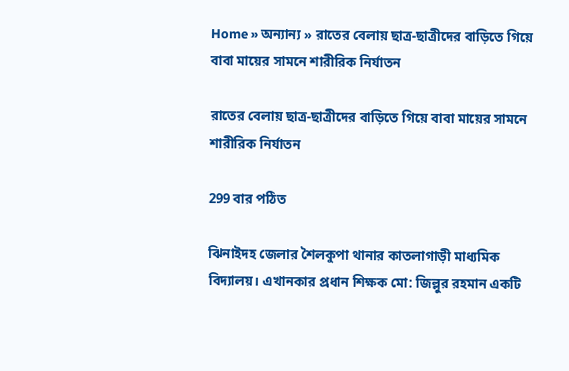Home » অন্যান্য » রাতের বেলায় ছাত্র-ছাত্রীদের বাড়িতে গিয়ে বাবা মায়ের সামনে শারীরিক নির্যাতন

রাতের বেলায় ছাত্র-ছাত্রীদের বাড়িতে গিয়ে বাবা মায়ের সামনে শারীরিক নির্যাতন

299 বার পঠিত

ঝিনাইদহ জেলার শৈলকুপা থানার কাতলাগাড়ী মাধ্যমিক বিদ্যালয়। এখানকার প্রধান শিক্ষক মো: জিল্লুর রহমান একটি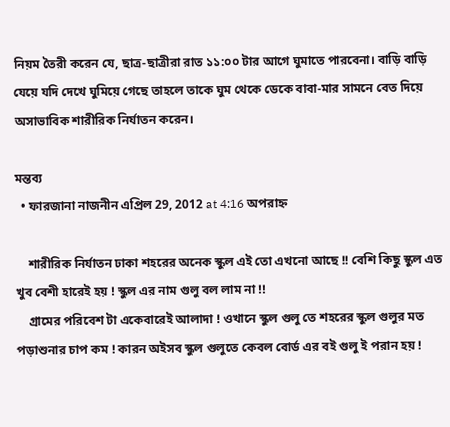নিয়ম তৈরী করেন যে, ছাত্র-ছাত্রীরা রাত ১১:০০ টার আগে ঘুমাতে পারবেনা। বাড়ি বাড়ি যেয়ে যদি দেখে ঘুমিয়ে গেছে তাহলে তাকে ঘুম থেকে ডেকে বাবা-মার সামনে বেত দিয়ে অসাভাবিক শারীরিক নির্যাতন করেন।

মন্তব্য
  • ফারজানা নাজনীন এপ্রিল 29, 2012 at 4:16 অপরাহ্ন

    শারীরিক নির্যাতন ঢাকা শহরের অনেক স্কুল এই তো এখনো আছে !! বেশি কিছু স্কুল এত খুব বেশী হারেই হয় ! স্কুল এর নাম গুলু বল লাম না !!
    গ্রামের পরিবেশ টা একেবারেই আলাদা ! ওখানে স্কুল গুলু তে শহরের স্কুল গুলুর মত পড়াশুনার চাপ কম ! কারন অইসব স্কুল গুলুতে কেবল বোর্ড এর বই গুলু ই পরান হয় !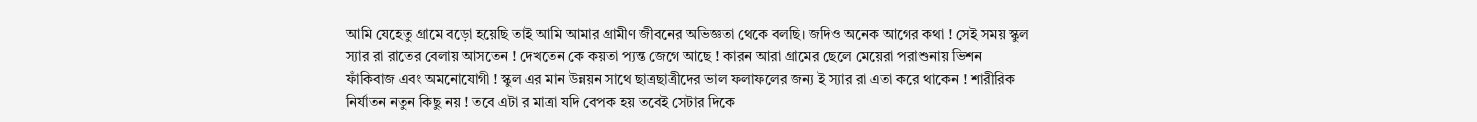আমি যেহেতু গ্রামে বড়ো হয়েছি তাই আমি আমার গ্রামীণ জীবনের অভিজ্ঞতা থেকে বলছি। জদিও অনেক আগের কথা ! সেই সময় স্কুল স্যার রা রাতের বেলায় আসতেন ! দেখতেন কে কয়তা প্যন্ত জেগে আছে ! কারন আরা গ্রামের ছেলে মেয়েরা পরাশুনায় ভিশন ফাঁকিবাজ এবং অমনোযোগী ! স্কুল এর মান উন্নয়ন সাথে ছাত্রছাত্রীদের ভাল ফলাফলের জন্য ই স্যার রা এতা করে থাকেন ! শারীরিক নির্যাতন নতুন কিছু নয় ! তবে এটা র মাত্রা যদি বেপক হয় তবেই সেটার দিকে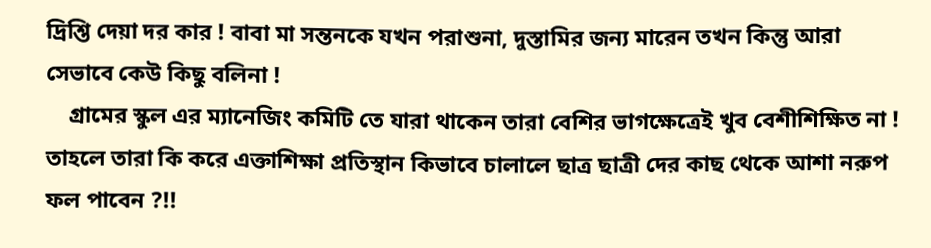দ্রিশ্তি দেয়া দর কার ! বাবা মা সন্তনকে যখন পরাশুনা, দুস্তামির জন্য মারেন তখন কিন্তু আরা সেভাবে কেউ কিছু বলিনা !
    গ্রামের স্কুল এর ম্যানেজিং কমিটি তে যারা থাকেন তারা বেশির ভাগক্ষেত্রেই খুব বেশীশিক্ষিত না ! তাহলে তারা কি করে এক্তাশিক্ষা প্রতিস্থান কিভাবে চালালে ছাত্র ছাত্রী দের কাছ থেকে আশা নরুপ ফল পাবেন ?!!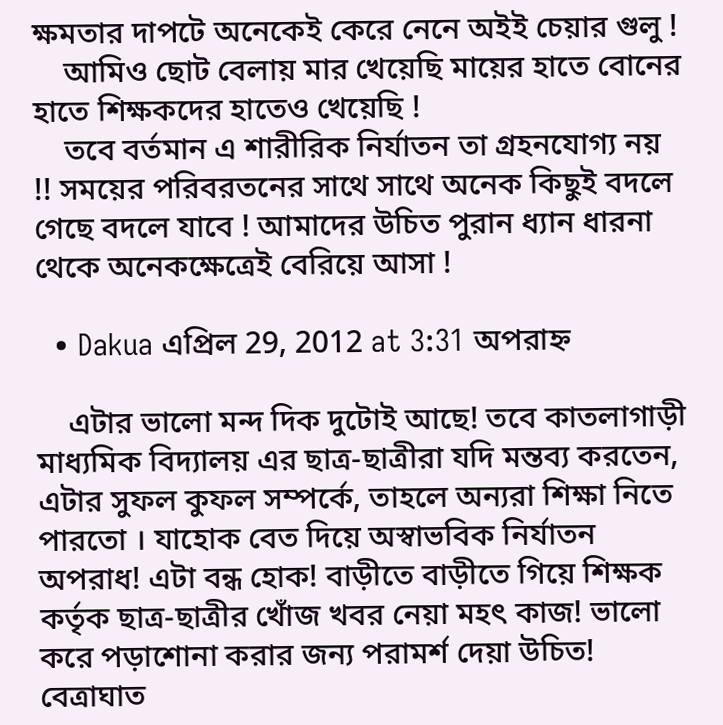ক্ষমতার দাপটে অনেকেই কেরে নেনে অইই চেয়ার গুলু !
    আমিও ছোট বেলায় মার খেয়েছি মায়ের হাতে বোনের হাতে শিক্ষকদের হাতেও খেয়েছি !
    তবে বর্তমান এ শারীরিক নির্যাতন তা গ্রহনযোগ্য নয় !! সময়ের পরিবরতনের সাথে সাথে অনেক কিছুই বদলে গেছে বদলে যাবে ! আমাদের উচিত পুরান ধ্যান ধারনা থেকে অনেকক্ষেত্রেই বেরিয়ে আসা !

  • Dakua এপ্রিল 29, 2012 at 3:31 অপরাহ্ন

    এটার ভালো মন্দ দিক দুটোই আছে! তবে কাতলাগাড়ী মাধ্যমিক বিদ্যালয় এর ছাত্র-ছাত্রীরা যদি মন্তব্য করতেন, এটার সুফল কুফল সম্পর্কে, তাহলে অন্যরা শিক্ষা নিতে পারতো । যাহোক বেত দিয়ে অস্বাভবিক নির্যাতন অপরাধ! এটা বন্ধ হোক! বাড়ীতে বাড়ীতে গিয়ে শিক্ষক কর্তৃক ছাত্র-ছাত্রীর খোঁজ খবর নেয়া মহৎ কাজ! ভালো করে পড়াশোনা করার জন্য পরামর্শ দেয়া উচিত! বেত্রাঘাত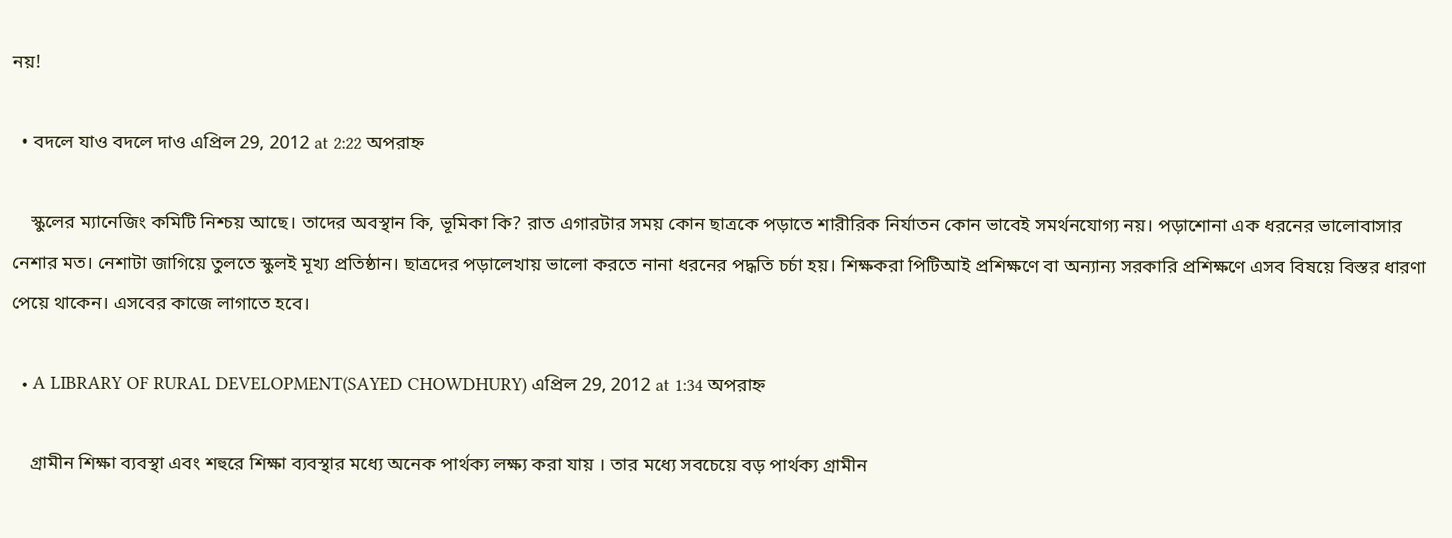নয়!

  • বদলে যাও বদলে দাও এপ্রিল 29, 2012 at 2:22 অপরাহ্ন

    স্কুলের ম্যানেজিং কমিটি নিশ্চয় আছে। তাদের অবস্থান কি, ভূমিকা কি? রাত এগারটার সময় কোন ছাত্রকে পড়াতে শারীরিক নির্যাতন কোন ভাবেই সমর্থনযোগ্য নয়। পড়াশোনা এক ধরনের ভালোবাসার নেশার মত। নেশাটা জাগিয়ে তুলতে স্কুলই মূখ্য প্রতিষ্ঠান। ছাত্রদের পড়ালেখায় ভালো করতে নানা ধরনের পদ্ধতি চর্চা হয়। শিক্ষকরা পিটিআই প্রশিক্ষণে বা অন্যান্য সরকারি প্রশিক্ষণে এসব বিষয়ে বিস্তর ধারণা পেয়ে থাকেন। এসবের কাজে লাগাতে হবে।

  • A LIBRARY OF RURAL DEVELOPMENT(SAYED CHOWDHURY) এপ্রিল 29, 2012 at 1:34 অপরাহ্ন

    গ্রামীন শিক্ষা ব্যবস্থা এবং শহুরে শিক্ষা ব্যবস্থার মধ্যে অনেক পার্থক্য লক্ষ্য করা যায় । তার মধ্যে সবচেয়ে বড় পার্থক্য গ্রামীন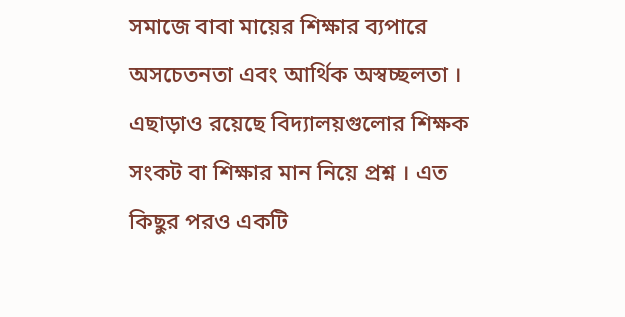সমাজে বাবা মায়ের শিক্ষার ব্যপারে অসচেতনতা এবং আর্থিক অস্বচ্ছলতা । এছাড়াও রয়েছে বিদ্যালয়গুলোর শিক্ষক সংকট বা শিক্ষার মান নিয়ে প্রশ্ন । এত কিছুর পরও একটি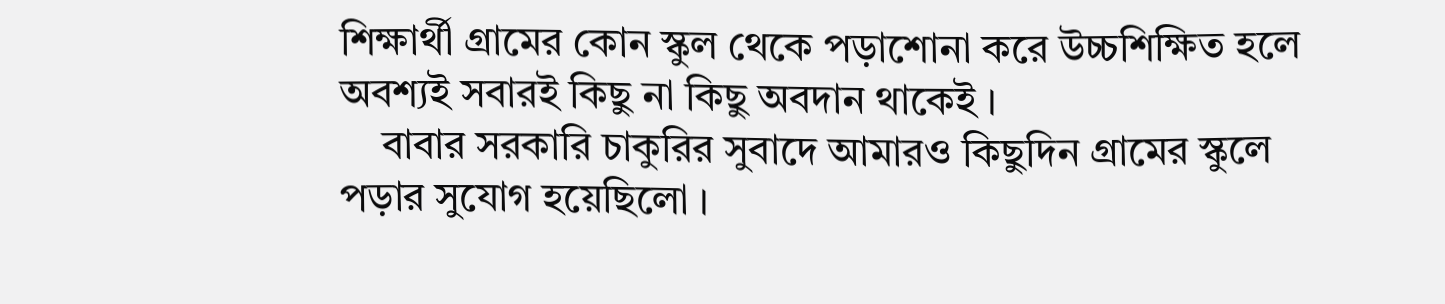শিক্ষার্থী গ্রামের কোন স্কুল থেকে পড়াশোনা করে উচ্চশিক্ষিত হলে অবশ্যই সবারই কিছু না কিছু অবদান থাকেই ।
    বাবার সরকারি চাকুরির সুবাদে আমারও কিছুদিন গ্রামের স্কুলে পড়ার সুযোগ হয়েছিলো ।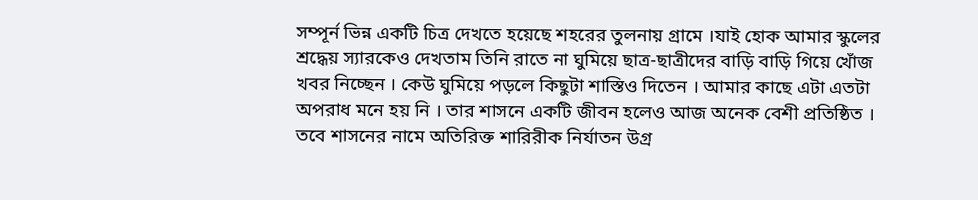সম্পূর্ন ভিন্ন একটি চিত্র দেখতে হয়েছে শহরের তুলনায় গ্রামে ।যাই হোক আমার স্কুলের শ্রদ্ধেয় স্যারকেও দেখতাম তিনি রাতে না ঘুমিয়ে ছাত্র-ছাত্রীদের বাড়ি বাড়ি গিয়ে খোঁজ খবর নিচ্ছেন । কেউ ঘুমিয়ে পড়লে কিছুটা শাস্তিও দিতেন । আমার কাছে এটা এতটা অপরাধ মনে হয় নি । তার শাসনে একটি জীবন হলেও আজ অনেক বেশী প্রতিষ্ঠিত । তবে শাসনের নামে অতিরিক্ত শারিরীক নির্যাতন উগ্র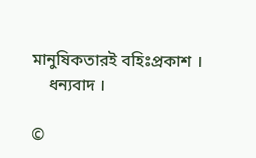মানুষিকতারই বহিঃপ্রকাশ ।
    ধন্যবাদ ।

©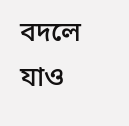বদলে যাও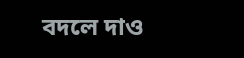বদলে দাও